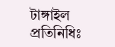টাঙ্গাইল প্রতিনিধিঃ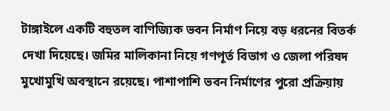টাঙ্গাইলে একটি বহুতল বাণিজ্যিক ভবন নির্মাণ নিয়ে বড় ধরনের বিতর্ক দেখা দিয়েছে। জমির মালিকানা নিয়ে গণপূর্ত বিভাগ ও জেলা পরিষদ মুখোমুখি অবস্থানে রয়েছে। পাশাপাশি ভবন নির্মাণের পুরো প্রক্রিয়ায়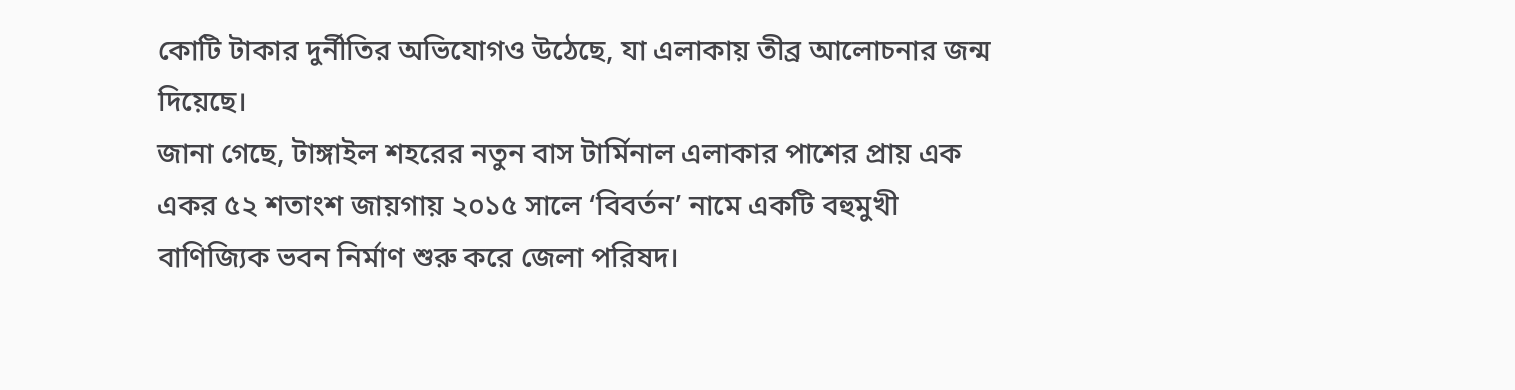কোটি টাকার দুর্নীতির অভিযোগও উঠেছে, যা এলাকায় তীব্র আলোচনার জন্ম দিয়েছে।
জানা গেছে, টাঙ্গাইল শহরের নতুন বাস টার্মিনাল এলাকার পাশের প্রায় এক একর ৫২ শতাংশ জায়গায় ২০১৫ সালে ‘বিবর্তন’ নামে একটি বহুমুখী বাণিজ্যিক ভবন নির্মাণ শুরু করে জেলা পরিষদ।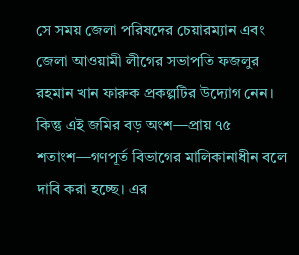সে সময় জেলা পরিষদের চেয়ারম্যান এবং জেলা আওয়ামী লীগের সভাপতি ফজলুর রহমান খান ফারুক প্রকল্পটির উদ্যোগ নেন।
কিন্তু এই জমির বড় অংশ—প্রায় ৭৫ শতাংশ—গণপূর্ত বিভাগের মালিকানাধীন বলে দাবি করা হচ্ছে। এর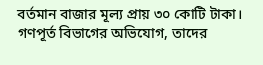বর্তমান বাজার মূল্য প্রায় ৩০ কোটি টাকা। গণপূর্ত বিভাগের অভিযোগ, তাদের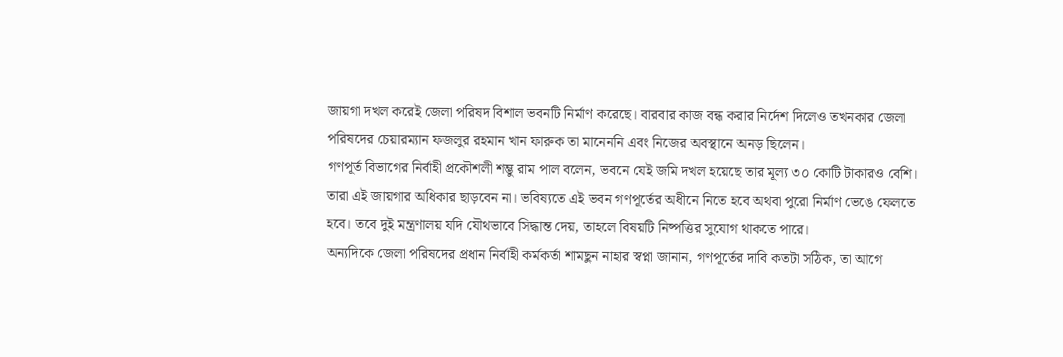জায়গা দখল করেই জেলা পরিষদ বিশাল ভবনটি নির্মাণ করেছে। বারবার কাজ বন্ধ করার নির্দেশ দিলেও তখনকার জেলা পরিষদের চেয়ারম্যান ফজলুর রহমান খান ফারুক তা মানেননি এবং নিজের অবস্থানে অনড় ছিলেন।
গণপূর্ত বিভাগের নির্বাহী প্রকৌশলী শম্ভু রাম পাল বলেন, ভবনে যেই জমি দখল হয়েছে তার মূল্য ৩০ কোটি টাকারও বেশি। তারা এই জায়গার অধিকার ছাড়বেন না। ভবিষ্যতে এই ভবন গণপূর্তের অধীনে নিতে হবে অথবা পুরো নির্মাণ ভেঙে ফেলতে হবে। তবে দুই মন্ত্রণালয় যদি যৌথভাবে সিদ্ধান্ত দেয়, তাহলে বিষয়টি নিষ্পত্তির সুযোগ থাকতে পারে।
অন্যদিকে জেলা পরিষদের প্রধান নির্বাহী কর্মকর্তা শামছুন নাহার স্বপ্না জানান, গণপূর্তের দাবি কতটা সঠিক, তা আগে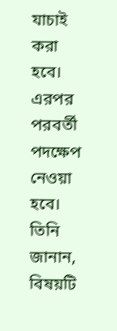যাচাই করা হবে। এরপর পরবর্তী পদক্ষেপ নেওয়া হবে। তিনি জানান, বিষয়টি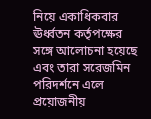নিয়ে একাধিকবার ঊর্ধ্বতন কর্তৃপক্ষের সঙ্গে আলোচনা হয়েছে এবং তারা সরেজমিন পরিদর্শনে এলে প্রয়োজনীয়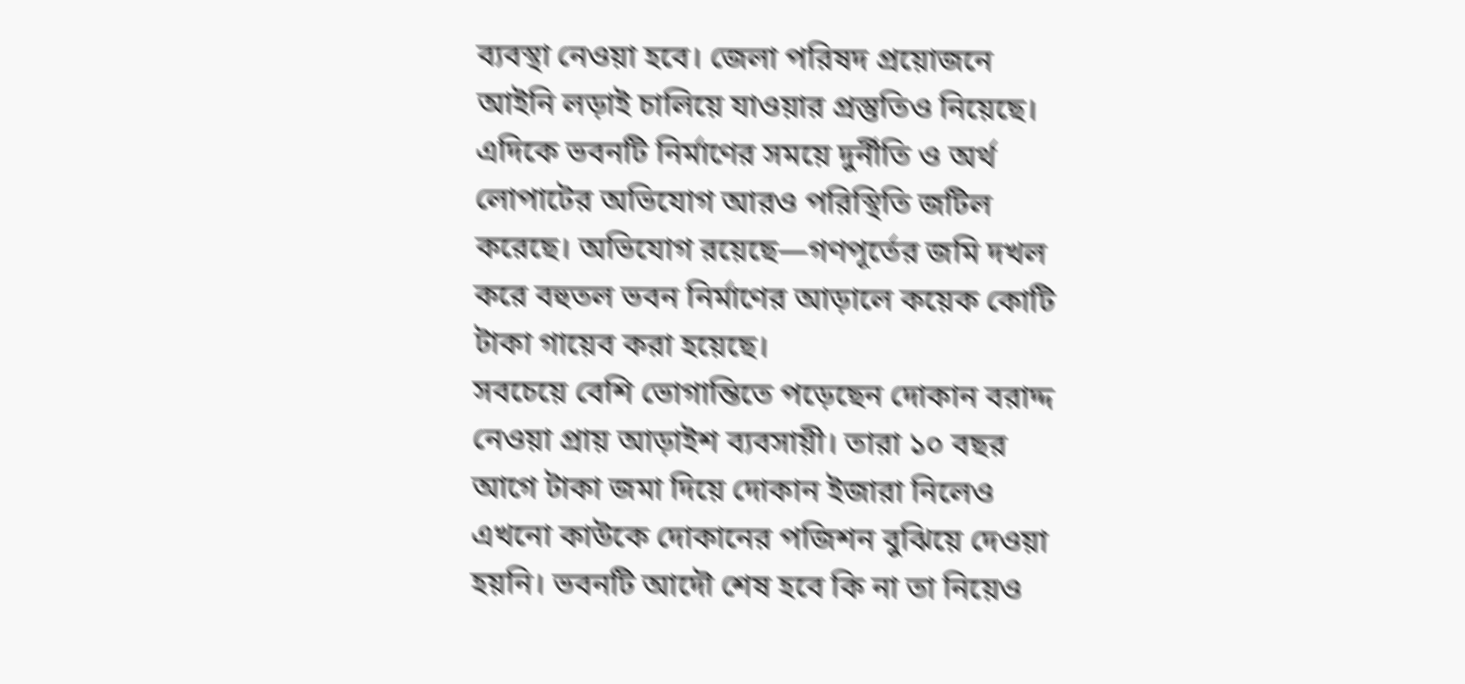ব্যবস্থা নেওয়া হবে। জেলা পরিষদ প্রয়োজনে আইনি লড়াই চালিয়ে যাওয়ার প্রস্তুতিও নিয়েছে।
এদিকে ভবনটি নির্মাণের সময়ে দুর্নীতি ও অর্থ লোপাটের অভিযোগ আরও পরিস্থিতি জটিল করেছে। অভিযোগ রয়েছে—গণপূর্তের জমি দখল করে বহুতল ভবন নির্মাণের আড়ালে কয়েক কোটি টাকা গায়েব করা হয়েছে।
সবচেয়ে বেশি ভোগান্তিতে পড়েছেন দোকান বরাদ্দ নেওয়া প্রায় আড়াইশ ব্যবসায়ী। তারা ১০ বছর আগে টাকা জমা দিয়ে দোকান ইজারা নিলেও এখনো কাউকে দোকানের পজিশন বুঝিয়ে দেওয়া হয়নি। ভবনটি আদৌ শেষ হবে কি না তা নিয়েও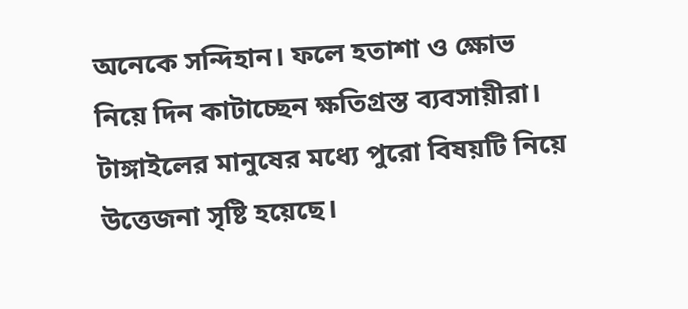অনেকে সন্দিহান। ফলে হতাশা ও ক্ষোভ নিয়ে দিন কাটাচ্ছেন ক্ষতিগ্রস্ত ব্যবসায়ীরা।
টাঙ্গাইলের মানুষের মধ্যে পুরো বিষয়টি নিয়ে উত্তেজনা সৃষ্টি হয়েছে।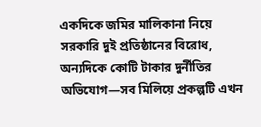একদিকে জমির মালিকানা নিয়ে সরকারি দুই প্রতিষ্ঠানের বিরোধ, অন্যদিকে কোটি টাকার দুর্নীতির অভিযোগ—সব মিলিয়ে প্রকল্পটি এখন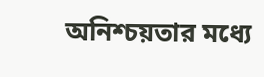অনিশ্চয়তার মধ্যে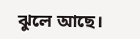ঝুলে আছে।